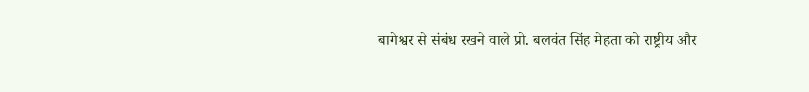बागेश्वर से संबंध रखने वाले प्रो. बलवंत सिंह मेहता को राष्ट्रीय और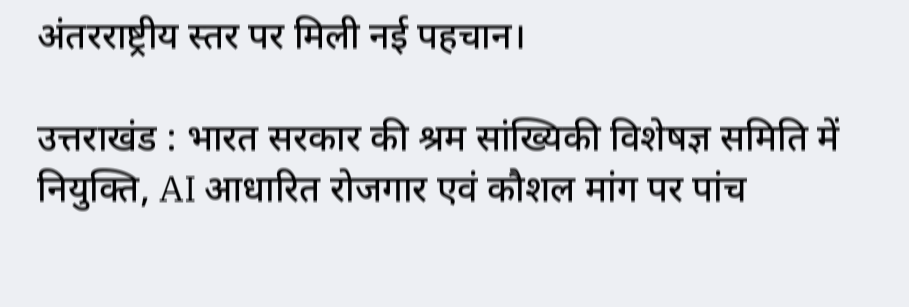अंतरराष्ट्रीय स्तर पर मिली नई पहचान।

उत्तराखंड : भारत सरकार की श्रम सांख्यिकी विशेषज्ञ समिति में नियुक्ति, AI आधारित रोजगार एवं कौशल मांग पर पांच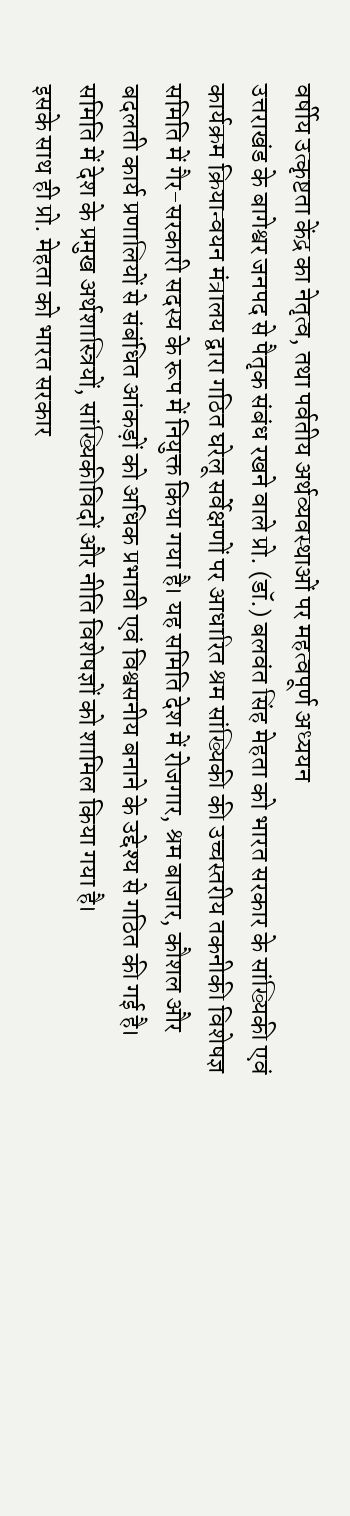वर्षीय उत्कृष्टता केंद्र का नेतृत्व, तथा पर्वतीय अर्थव्यवस्थाओं पर महत्वपूर्ण अध्ययन
उत्तराखंड के बागेश्वर जनपद से पैतृक संबंध रखने वाले प्रो. (डॉ.) बलवंत सिंह मेहता को भारत सरकार के सांख्यिकी एवं कार्यक्रम क्रियान्वयन मंत्रालय द्वारा गठित घरेलू सर्वेक्षणों पर आधारित श्रम सांख्यिकी की उच्चस्तरीय तकनीकी विशेषज्ञ समिति में गैर-सरकारी सदस्य के रूप में नियुक्त किया गया है। यह समिति देश में रोजगार, श्रम बाजार, कौशल और बदलती कार्य प्रणालियों से संबंधित आंकड़ों को अधिक प्रभावी एवं विश्वसनीय बनाने के उद्देश्य से गठित की गई है। समिति में देश के प्रमुख अर्थशास्त्रियों, सांख्यिकीविदों और नीति विशेषज्ञों को शामिल किया गया है।
इसके साथ ही प्रो. मेहता को भारत सरकार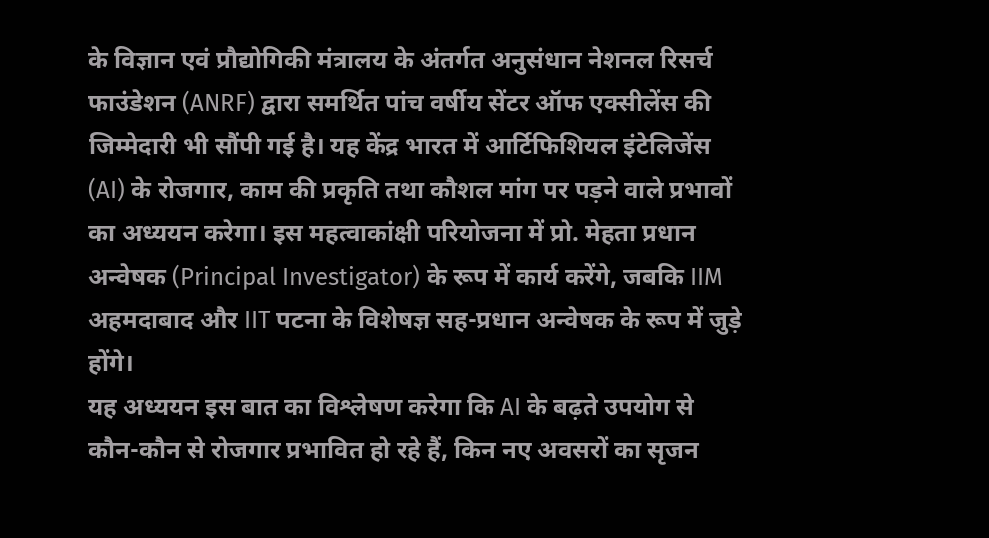के विज्ञान एवं प्रौद्योगिकी मंत्रालय के अंतर्गत अनुसंधान नेशनल रिसर्च फाउंडेशन (ANRF) द्वारा समर्थित पांच वर्षीय सेंटर ऑफ एक्सीलेंस की जिम्मेदारी भी सौंपी गई है। यह केंद्र भारत में आर्टिफिशियल इंटेलिजेंस (AI) के रोजगार, काम की प्रकृति तथा कौशल मांग पर पड़ने वाले प्रभावों का अध्ययन करेगा। इस महत्वाकांक्षी परियोजना में प्रो. मेहता प्रधान अन्वेषक (Principal Investigator) के रूप में कार्य करेंगे, जबकि IIM अहमदाबाद और IIT पटना के विशेषज्ञ सह-प्रधान अन्वेषक के रूप में जुड़े होंगे।
यह अध्ययन इस बात का विश्लेषण करेगा कि AI के बढ़ते उपयोग से कौन-कौन से रोजगार प्रभावित हो रहे हैं, किन नए अवसरों का सृजन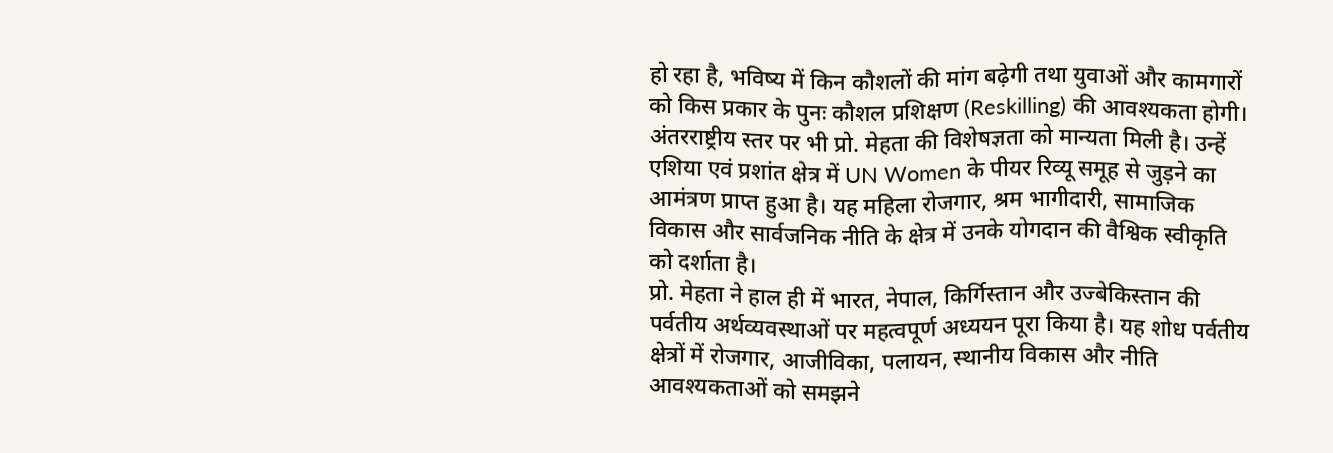हो रहा है, भविष्य में किन कौशलों की मांग बढ़ेगी तथा युवाओं और कामगारों को किस प्रकार के पुनः कौशल प्रशिक्षण (Reskilling) की आवश्यकता होगी।
अंतरराष्ट्रीय स्तर पर भी प्रो. मेहता की विशेषज्ञता को मान्यता मिली है। उन्हें एशिया एवं प्रशांत क्षेत्र में UN Women के पीयर रिव्यू समूह से जुड़ने का आमंत्रण प्राप्त हुआ है। यह महिला रोजगार, श्रम भागीदारी, सामाजिक विकास और सार्वजनिक नीति के क्षेत्र में उनके योगदान की वैश्विक स्वीकृति को दर्शाता है।
प्रो. मेहता ने हाल ही में भारत, नेपाल, किर्गिस्तान और उज्बेकिस्तान की पर्वतीय अर्थव्यवस्थाओं पर महत्वपूर्ण अध्ययन पूरा किया है। यह शोध पर्वतीय क्षेत्रों में रोजगार, आजीविका, पलायन, स्थानीय विकास और नीति आवश्यकताओं को समझने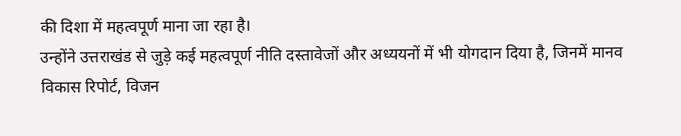की दिशा में महत्वपूर्ण माना जा रहा है।
उन्होंने उत्तराखंड से जुड़े कई महत्वपूर्ण नीति दस्तावेजों और अध्ययनों में भी योगदान दिया है, जिनमें मानव विकास रिपोर्ट, विजन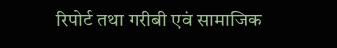रिपोर्ट तथा गरीबी एवं सामाजिक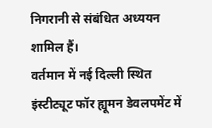निगरानी से संबंधित अध्ययन शामिल हैं।
वर्तमान में नई दिल्ली स्थित इंस्टीट्यूट फॉर ह्यूमन डेवलपमेंट में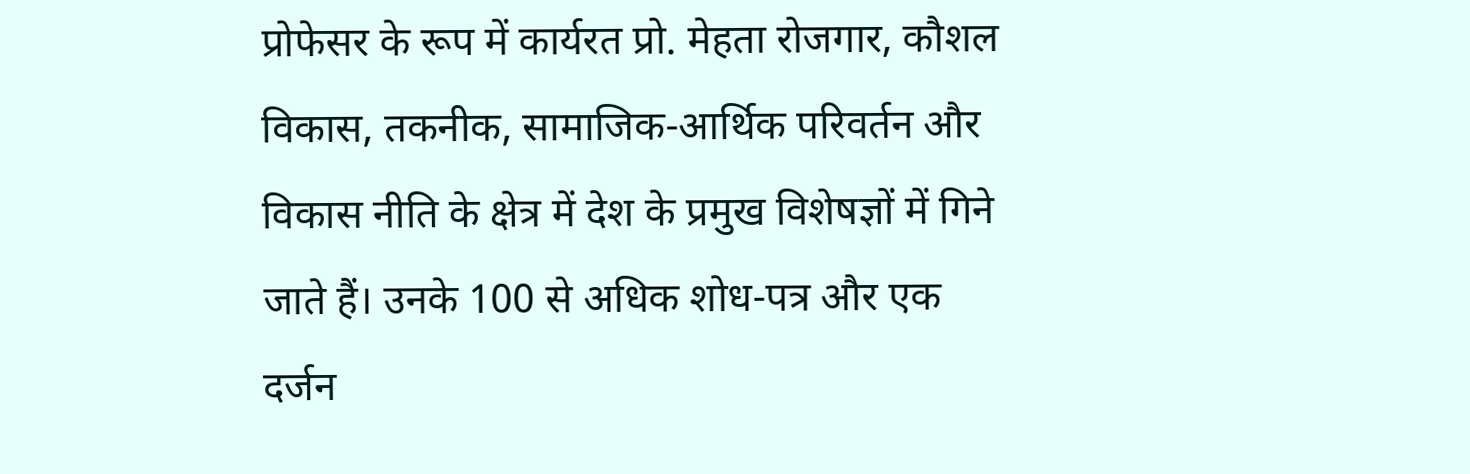प्रोफेसर के रूप में कार्यरत प्रो. मेहता रोजगार, कौशल विकास, तकनीक, सामाजिक-आर्थिक परिवर्तन और विकास नीति के क्षेत्र में देश के प्रमुख विशेषज्ञों में गिने जाते हैं। उनके 100 से अधिक शोध-पत्र और एक दर्जन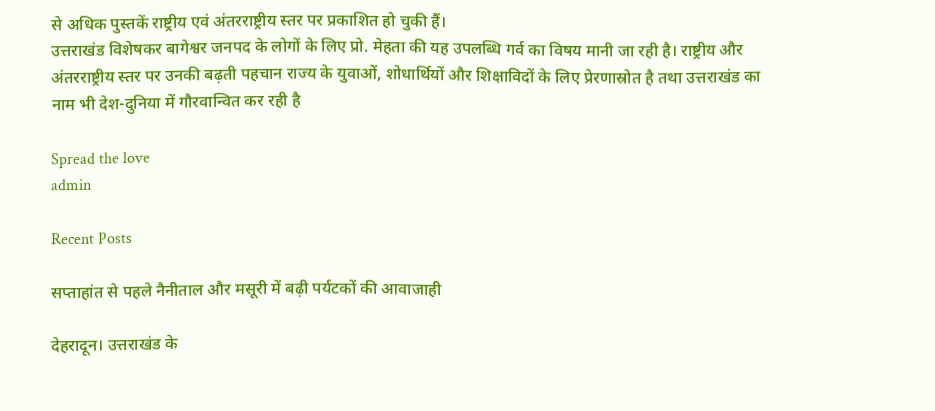से अधिक पुस्तकें राष्ट्रीय एवं अंतरराष्ट्रीय स्तर पर प्रकाशित हो चुकी हैं।
उत्तराखंड विशेषकर बागेश्वर जनपद के लोगों के लिए प्रो. मेहता की यह उपलब्धि गर्व का विषय मानी जा रही है। राष्ट्रीय और अंतरराष्ट्रीय स्तर पर उनकी बढ़ती पहचान राज्य के युवाओं, शोधार्थियों और शिक्षाविदों के लिए प्रेरणास्रोत है तथा उत्तराखंड का नाम भी देश-दुनिया में गौरवान्वित कर रही है

Spread the love
admin

Recent Posts

सप्ताहांत से पहले नैनीताल और मसूरी में बढ़ी पर्यटकों की आवाजाही

देहरादून। उत्तराखंड के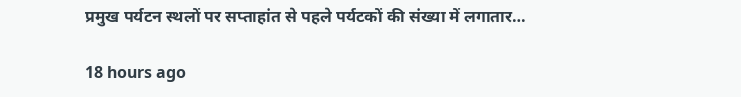प्रमुख पर्यटन स्थलों पर सप्ताहांत से पहले पर्यटकों की संख्या में लगातार…

18 hours ago